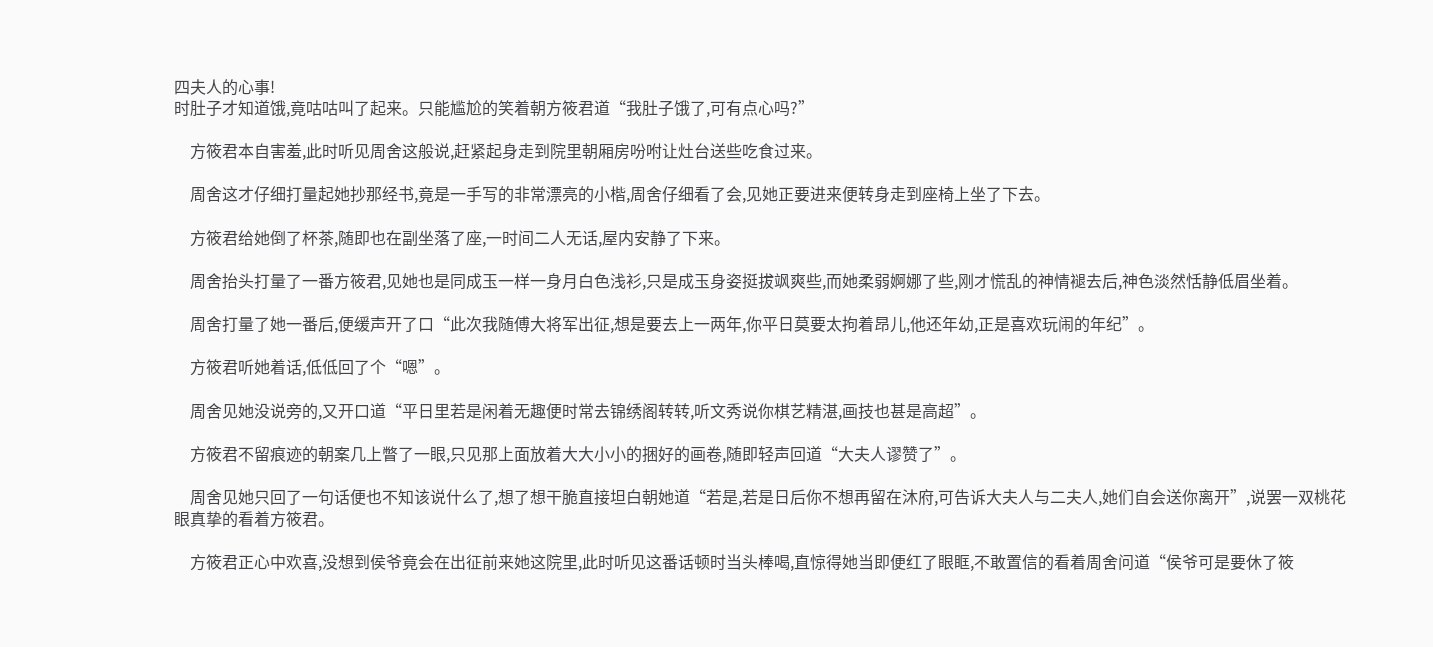四夫人的心事!
时肚子才知道饿,竟咕咕叫了起来。只能尴尬的笑着朝方筱君道“我肚子饿了,可有点心吗?”

    方筱君本自害羞,此时听见周舍这般说,赶紧起身走到院里朝厢房吩咐让灶台送些吃食过来。

    周舍这才仔细打量起她抄那经书,竟是一手写的非常漂亮的小楷,周舍仔细看了会,见她正要进来便转身走到座椅上坐了下去。

    方筱君给她倒了杯茶,随即也在副坐落了座,一时间二人无话,屋内安静了下来。

    周舍抬头打量了一番方筱君,见她也是同成玉一样一身月白色浅衫,只是成玉身姿挺拔飒爽些,而她柔弱婀娜了些,刚才慌乱的神情褪去后,神色淡然恬静低眉坐着。

    周舍打量了她一番后,便缓声开了口“此次我随傅大将军出征,想是要去上一两年,你平日莫要太拘着昂儿,他还年幼,正是喜欢玩闹的年纪”。

    方筱君听她着话,低低回了个“嗯”。

    周舍见她没说旁的,又开口道“平日里若是闲着无趣便时常去锦绣阁转转,听文秀说你棋艺精湛,画技也甚是高超”。

    方筱君不留痕迹的朝案几上瞥了一眼,只见那上面放着大大小小的捆好的画卷,随即轻声回道“大夫人谬赞了”。

    周舍见她只回了一句话便也不知该说什么了,想了想干脆直接坦白朝她道“若是,若是日后你不想再留在沐府,可告诉大夫人与二夫人,她们自会送你离开”,说罢一双桃花眼真挚的看着方筱君。

    方筱君正心中欢喜,没想到侯爷竟会在出征前来她这院里,此时听见这番话顿时当头棒喝,直惊得她当即便红了眼眶,不敢置信的看着周舍问道“侯爷可是要休了筱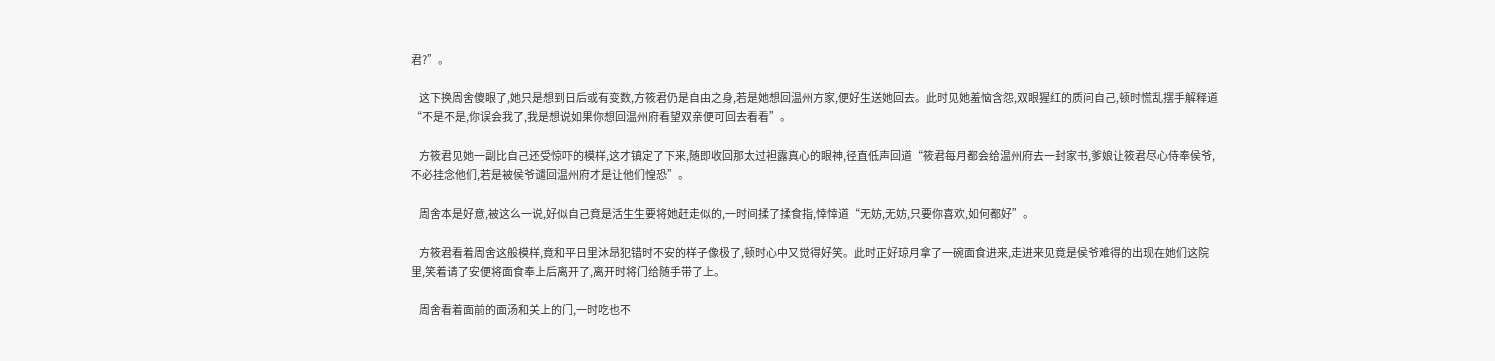君?”。

    这下换周舍傻眼了,她只是想到日后或有变数,方筱君仍是自由之身,若是她想回温州方家,便好生送她回去。此时见她羞恼含怨,双眼猩红的质问自己,顿时慌乱摆手解释道“不是不是,你误会我了,我是想说如果你想回温州府看望双亲便可回去看看”。

    方筱君见她一副比自己还受惊吓的模样,这才镇定了下来,随即收回那太过袒露真心的眼神,径直低声回道“筱君每月都会给温州府去一封家书,爹娘让筱君尽心侍奉侯爷,不必挂念他们,若是被侯爷谴回温州府才是让他们惶恐”。

    周舍本是好意,被这么一说,好似自己竟是活生生要将她赶走似的,一时间揉了揉食指,悻悻道“无妨,无妨,只要你喜欢,如何都好”。

    方筱君看着周舍这般模样,竟和平日里沐昂犯错时不安的样子像极了,顿时心中又觉得好笑。此时正好琼月拿了一碗面食进来,走进来见竟是侯爷难得的出现在她们这院里,笑着请了安便将面食奉上后离开了,离开时将门给随手带了上。

    周舍看着面前的面汤和关上的门,一时吃也不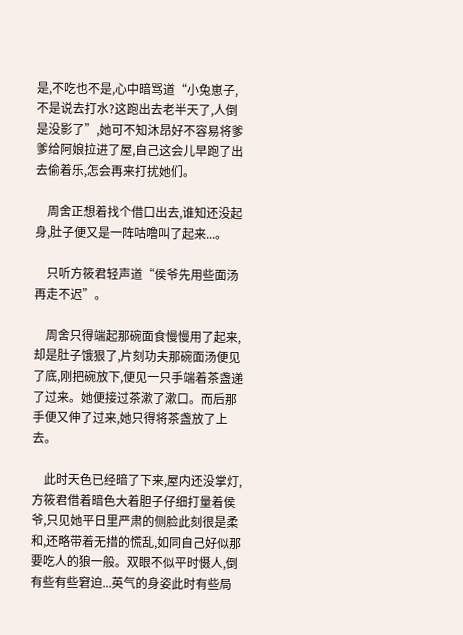是,不吃也不是,心中暗骂道“小兔崽子,不是说去打水?这跑出去老半天了,人倒是没影了”,她可不知沐昂好不容易将爹爹给阿娘拉进了屋,自己这会儿早跑了出去偷着乐,怎会再来打扰她们。

    周舍正想着找个借口出去,谁知还没起身,肚子便又是一阵咕噜叫了起来...。

    只听方筱君轻声道“侯爷先用些面汤再走不迟”。

    周舍只得端起那碗面食慢慢用了起来,却是肚子饿狠了,片刻功夫那碗面汤便见了底,刚把碗放下,便见一只手端着茶盏递了过来。她便接过茶漱了漱口。而后那手便又伸了过来,她只得将茶盏放了上去。

    此时天色已经暗了下来,屋内还没掌灯,方筱君借着暗色大着胆子仔细打量着侯爷,只见她平日里严肃的侧脸此刻很是柔和,还略带着无措的慌乱,如同自己好似那要吃人的狼一般。双眼不似平时慑人,倒有些有些窘迫...英气的身姿此时有些局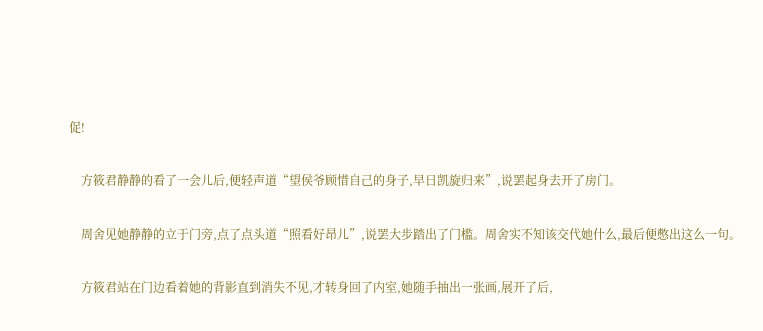促!

    方筱君静静的看了一会儿后,便轻声道“望侯爷顾惜自己的身子,早日凯旋归来”,说罢起身去开了房门。

    周舍见她静静的立于门旁,点了点头道“照看好昂儿”,说罢大步踏出了门槛。周舍实不知该交代她什么,最后便憋出这么一句。

    方筱君站在门边看着她的背影直到消失不见,才转身回了内室,她随手抽出一张画,展开了后,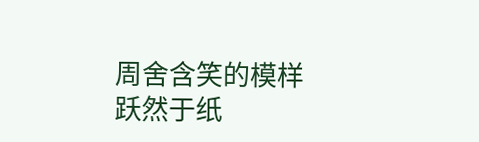周舍含笑的模样跃然于纸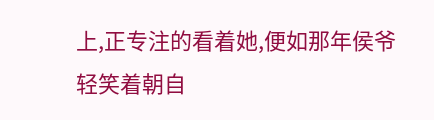上,正专注的看着她,便如那年侯爷轻笑着朝自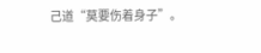己道“莫要伤着身子”。